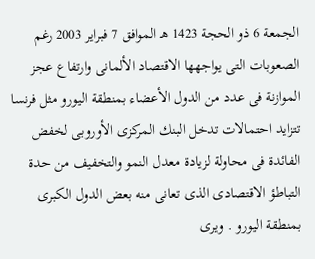الجمعة 6 ذو الحجة 1423 هـ الموافق 7 فبراير 2003 رغم الصعوبات التى يواجهها الاقتصاد الألمانى وارتفاع عجز الموازنة فى عدد من الدول الأعضاء بمنطقة اليورو مثل فرنسا تتزايد احتمالات تدخل البنك المركزى الأوروبى لخفض الفائدة فى محاولة لزيادة معدل النمو والتخفيف من حدة التباطؤ الاقتصادى الذى تعانى منه بعض الدول الكبرى بمنطقة اليورو . ويرى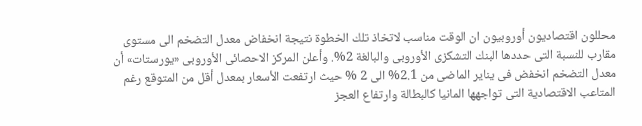محللون اقتصاديون أوروبيون ان الوقت مناسب لاتخاذ تلك الخطوة نتيجة انخفاض معدل التضخم الى مستوى مقارب للنسبة التى حددها البنك التشكزى الأوروبى والبالغة 2%. وأعلن المركز الاحصائى الأوروبى «يورستات» أن معدل التضخم انخفض فى يناير الماضى من 2.1% الى 2 % حيث ارتفعت الأسعار بمعدل أقل من المتوقع رغم المتاعب الاقتصادية التى تواجهها المانيا كالبطالة وارتفاع العجز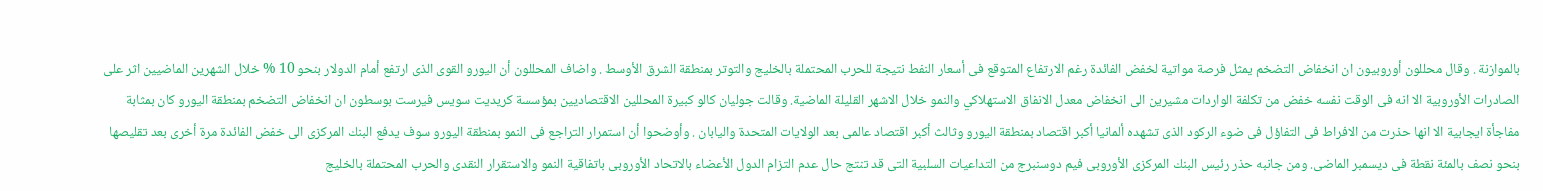بالموازنة . وقال محللون أوروبيون ان انخفاض التضخم يمثل فرصة مواتية لخفض الفائدة رغم الارتفاع المتوقع فى أسعار النفط نتيجة للحرب المحتملة بالخليج والتوتر بمنطقة الشرق الأوسط . واضاف المحللون أن اليورو القوى الذى ارتفع أمام الدولار بنحو 10 % خلال الشهرين الماضيين اثر على الصادرات الأوروبية الا انه فى الوقت نفسه خفض من تكلفة الواردات مشيرين الى انخفاض معدل الانفاق الاستهلاكي والنمو خلال الاشهر القليلة الماضية. وقالت جوليان كالو كبيرة المحللين الاقتصاديين بمؤسسة كريديت سويس فيرست بوسطون ان انخفاض التضخم بمنطقة اليورو كان بمثابة مفاجأة ايجابية الا انها حذرت من الافراط فى التفاؤل فى ضوء الركود الذى تشهده ألمانيا أكبر اقتصاد بمنطقة اليورو وثالث أكبر اقتصاد عالمى بعد الولايات المتحدة واليابان . وأوضحوا أن استمرار التراجع فى النمو بمنطقة اليورو سوف يدفع البنك المركزى الى خفض الفائدة مرة أخرى بعد تقليصها بنحو نصف بالمئة نقطة فى ديسمبر الماضى. ومن جانبه حذر رئيس البنك المركزى الأوروبى فيم دوسنبرج من التداعيات السلبية التى قد تنتج حال عدم التزام الدول الأعضاء بالاتحاد الأوروبى باتفاقية النمو والاستقرار النقدى والحرب المحتملة بالخليج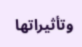وتأثيراتها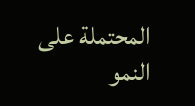المحتملة على النمو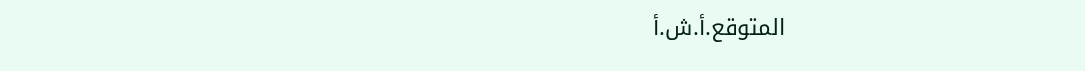المتوقع.أ.ش.أ